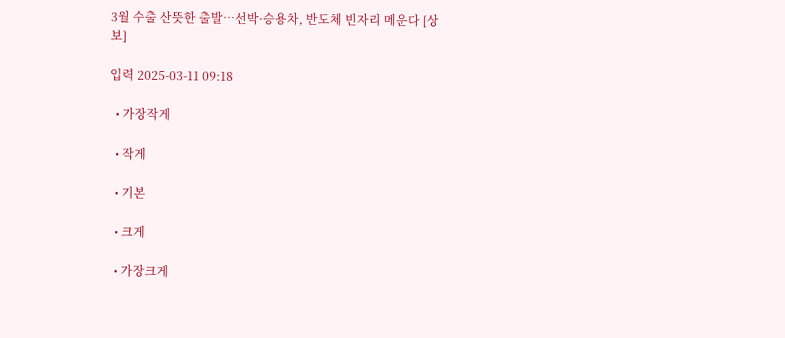3월 수출 산뜻한 출발…선박·승용차, 반도체 빈자리 메운다 [상보]

입력 2025-03-11 09:18

  • 가장작게

  • 작게

  • 기본

  • 크게

  • 가장크게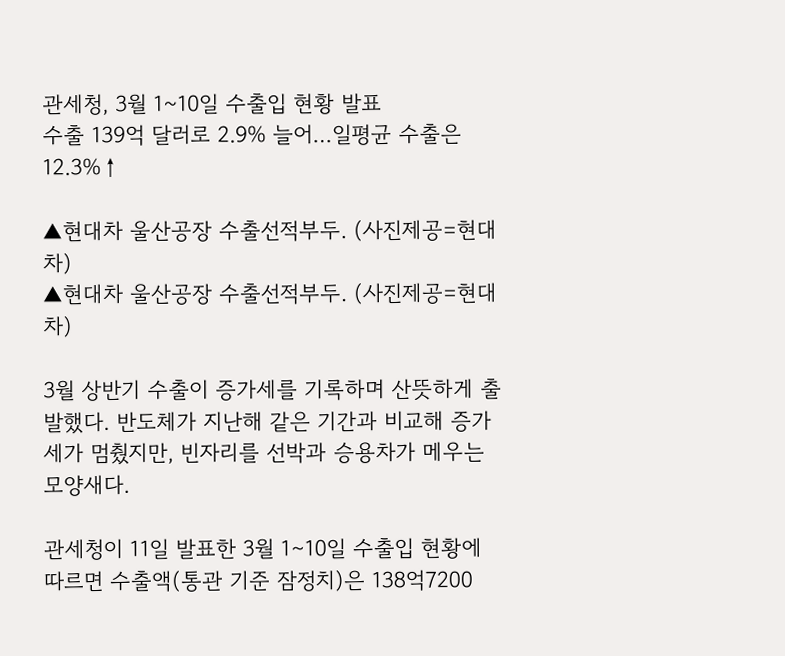관세청, 3월 1~10일 수출입 현황 발표
수출 139억 달러로 2.9% 늘어…일평균 수출은 12.3%↑

▲현대차 울산공장 수출선적부두. (사진제공=현대차)
▲현대차 울산공장 수출선적부두. (사진제공=현대차)

3월 상반기 수출이 증가세를 기록하며 산뜻하게 출발했다. 반도체가 지난해 같은 기간과 비교해 증가세가 멈췄지만, 빈자리를 선박과 승용차가 메우는 모양새다.

관세청이 11일 발표한 3월 1∼10일 수출입 현황에 따르면 수출액(통관 기준 잠정치)은 138억7200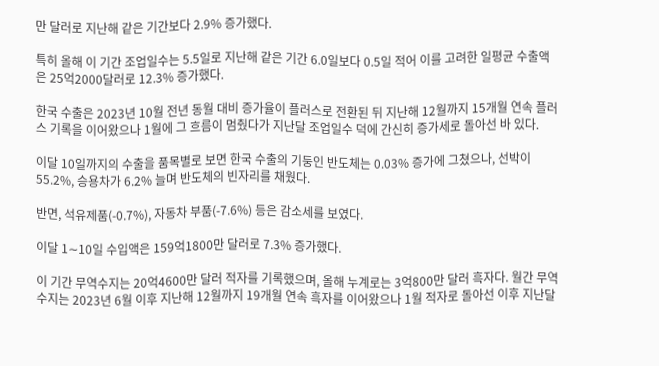만 달러로 지난해 같은 기간보다 2.9% 증가했다.

특히 올해 이 기간 조업일수는 5.5일로 지난해 같은 기간 6.0일보다 0.5일 적어 이를 고려한 일평균 수출액은 25억2000달러로 12.3% 증가했다.

한국 수출은 2023년 10월 전년 동월 대비 증가율이 플러스로 전환된 뒤 지난해 12월까지 15개월 연속 플러스 기록을 이어왔으나 1월에 그 흐름이 멈췄다가 지난달 조업일수 덕에 간신히 증가세로 돌아선 바 있다.

이달 10일까지의 수출을 품목별로 보면 한국 수출의 기둥인 반도체는 0.03% 증가에 그쳤으나, 선박이 55.2%, 승용차가 6.2% 늘며 반도체의 빈자리를 채웠다.

반면, 석유제품(-0.7%), 자동차 부품(-7.6%) 등은 감소세를 보였다.

이달 1∼10일 수입액은 159억1800만 달러로 7.3% 증가했다.

이 기간 무역수지는 20억4600만 달러 적자를 기록했으며, 올해 누계로는 3억800만 달러 흑자다. 월간 무역수지는 2023년 6월 이후 지난해 12월까지 19개월 연속 흑자를 이어왔으나 1월 적자로 돌아선 이후 지난달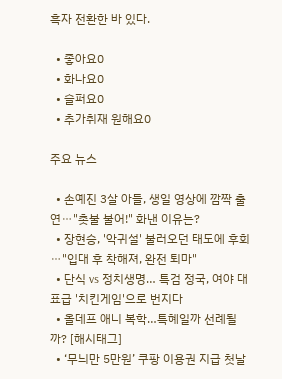흑자 전환한 바 있다.

  • 좋아요0
  • 화나요0
  • 슬퍼요0
  • 추가취재 원해요0

주요 뉴스

  • 손예진 3살 아들, 생일 영상에 깜짝 출연⋯"촛불 불어!" 화낸 이유는?
  • 장현승, '악귀설' 불러오던 태도에 후회⋯"입대 후 착해져, 완전 퇴마"
  • 단식 vs 정치생명… 특검 정국, 여야 대표급 '치킨게임'으로 번지다
  • 올데프 애니 복학…특혜일까 선례될까? [해시태그]
  • ‘무늬만 5만원’ 쿠팡 이용권 지급 첫날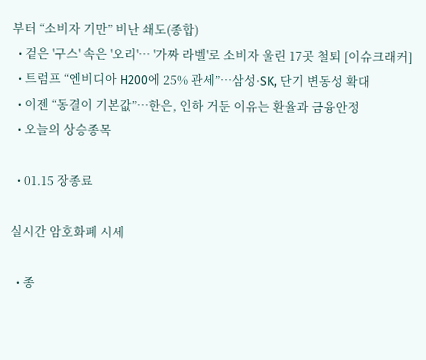부터 “소비자 기만” 비난 쇄도(종합)
  • 겉은 '구스' 속은 '오리'… '가짜 라벨'로 소비자 울린 17곳 철퇴 [이슈크래커]
  • 트럼프 “엔비디아 H200에 25% 관세”…삼성·SK, 단기 변동성 확대
  • 이젠 “동결이 기본값”…한은, 인하 거둔 이유는 환율과 금융안정
  • 오늘의 상승종목

  • 01.15 장종료

실시간 암호화폐 시세

  • 종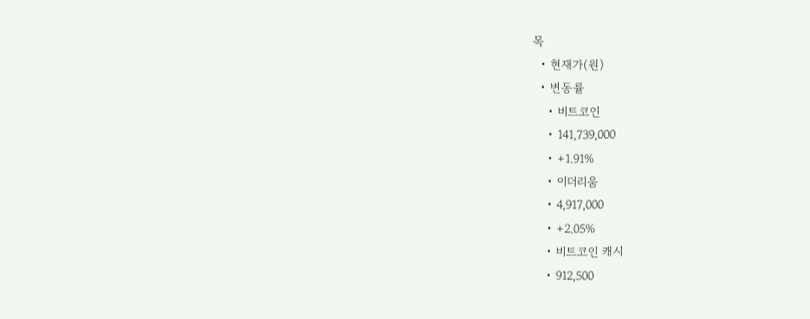목
  • 현재가(원)
  • 변동률
    • 비트코인
    • 141,739,000
    • +1.91%
    • 이더리움
    • 4,917,000
    • +2.05%
    • 비트코인 캐시
    • 912,500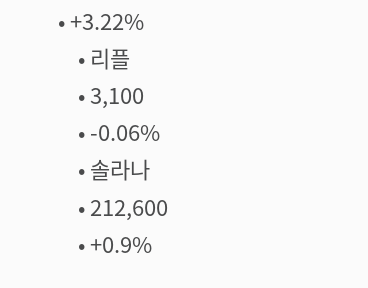• +3.22%
    • 리플
    • 3,100
    • -0.06%
    • 솔라나
    • 212,600
    • +0.9%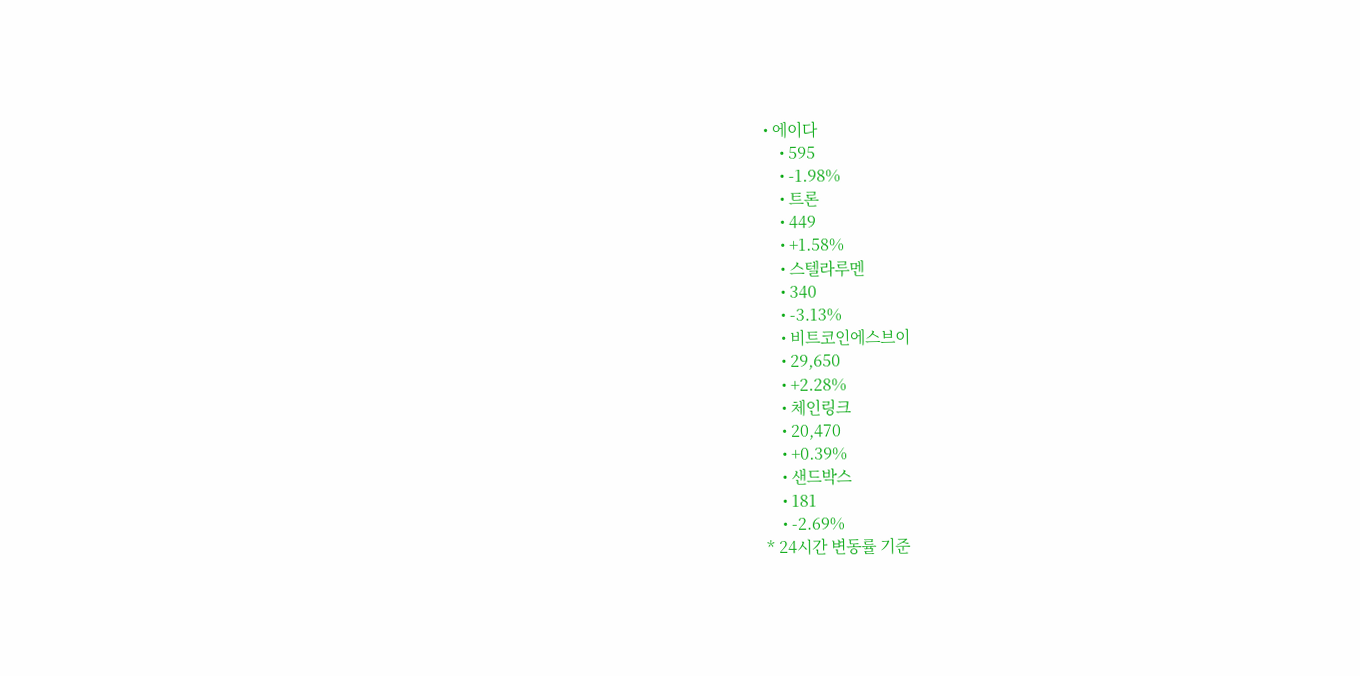• 에이다
    • 595
    • -1.98%
    • 트론
    • 449
    • +1.58%
    • 스텔라루멘
    • 340
    • -3.13%
    • 비트코인에스브이
    • 29,650
    • +2.28%
    • 체인링크
    • 20,470
    • +0.39%
    • 샌드박스
    • 181
    • -2.69%
* 24시간 변동률 기준